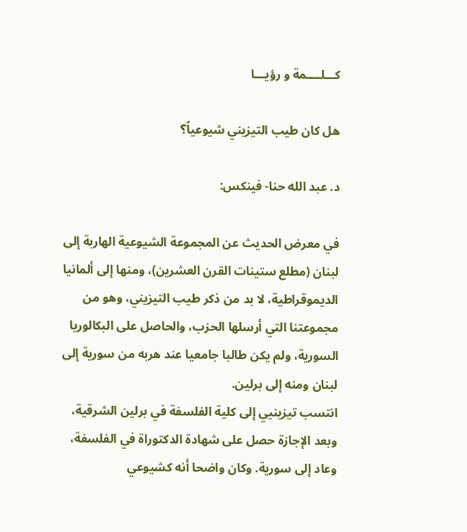كـــلــــمة و رؤيـــا

هل كان طيب التيزيني شيوعياً؟

د. عبد الله حنا- فينكس:

في معرض الحديث عن المجموعة الشيوعية الهاربة إلى لبنان (مطلع ستينات القرن العشرين)، ومنها إلى ألمانيا الديموقراطية، لا بد من ذكر طيب التيزيني، وهو من مجموعتنا التي أرسلها الحزب، والحاصل على البكالوريا السورية، ولم يكن طالبا جامعيا عند هربه من سورية إلى لبنان ومنه إلى برلين.
انتسب تيزينيي إلى كلية الفلسفة في برلين الشرقية، وبعد الإجازة حصل على شهادة الدكتوراة في الفلسفة، وعاد إلى سورية. وكان واضحا أنه كشيوعي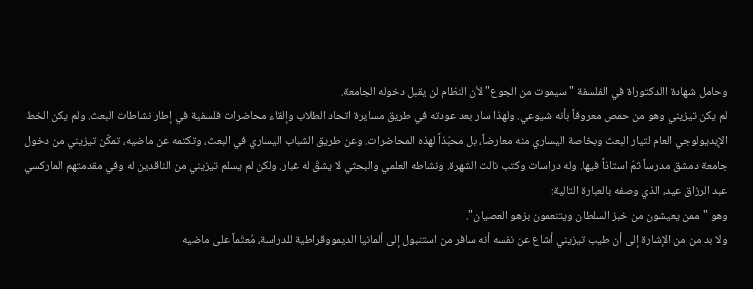وحامل شهادة االدكتوراة في الفلسفة "سيموت من الجوع" لأن النظام لن يقبل دخوله الجامعة.
لم يكن تيزيني وهو من حمص معروفاً بأنه شيوعي. ولهذا سار بعد عودته في طريق مسايرة اتحاد الطلاب وإلقاء محاضرات فلسفية في إطار نشاطات البعث. ولم يكن الخط الإيديولوجي العام لتيار البعث وبخاصة اليساري منه معارضاً، بل محبّذاً لهذه المحاضرات. وعن طريق الشباب اليساري في البعث، وتكتمه عن ماضيه، تمكّن تيزيني من دخول جامعة دمشق مدرساً ثمّ استاذاً فيها. وله دراسات وكتب نالت الشهرة. ونشاطه العلمي والبحثي لا يشقّ له غبار. ولكن لم يسلم تيزيني من الناقدين له وفي مقدمتهم الماركسي عبد الرزاق عيد، الذي وصفه بالعبارة التالية:
وهو "ممن يعيشون من خبز السلطان ويتنعمون بزهو العصيان".
ولا بد من من الإشارة إلى أن طيب تيزيني أشاع عن نفسه أنه سافر من استنبول إلى ألمانيا الديمووقراطية للدراسة، مُعتّماً على ماضيه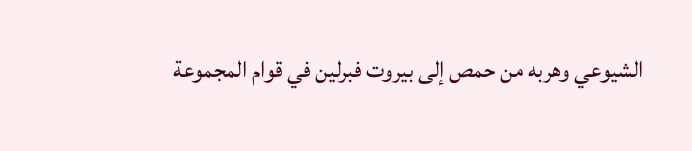الشيوعي وهربه من حمص إلى بيروت فبرلين في قوام المجموعة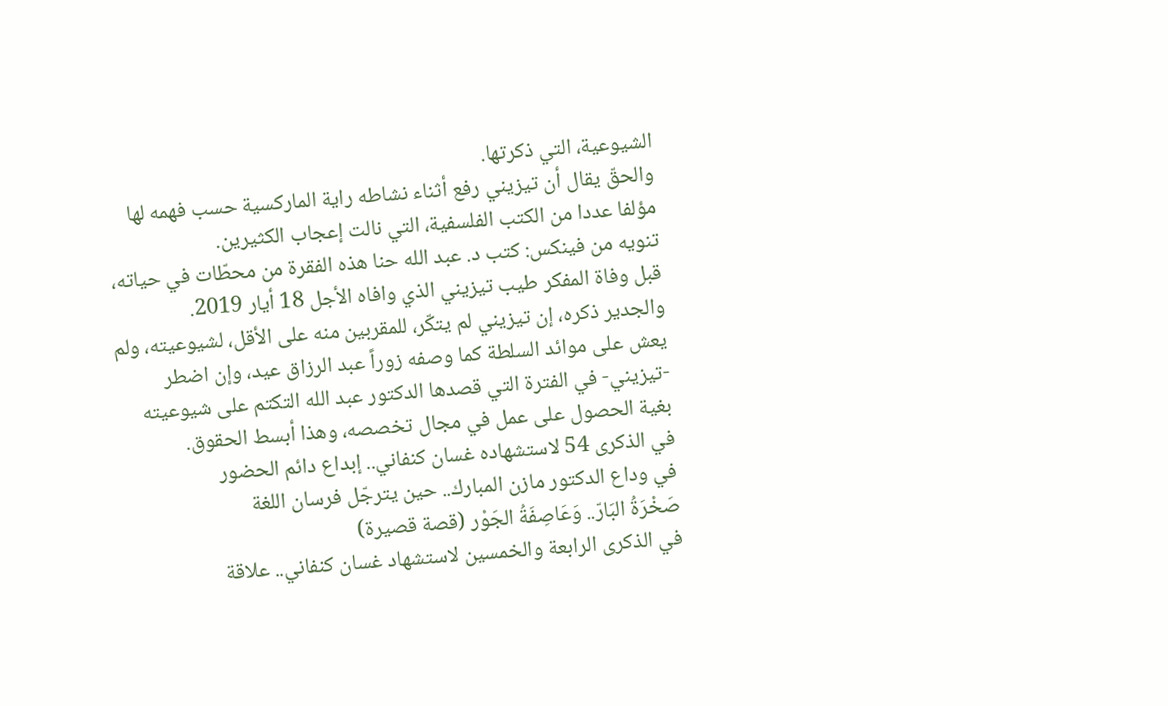الشيوعية، التي ذكرتها.
والحقّ يقال أن تيزيني رفع أثناء نشاطه راية الماركسية حسب فهمه لها مؤلفا عددا من الكتب الفلسفية، التي نالت إعجاب الكثيرين.
تنويه من فينكس: كتب د. عبد الله حنا هذه الفقرة من محطّات في حياته، قبل وفاة المفكر طيب تيزيني الذي وافاه الأجل 18 أيار 2019.
والجدير ذكره، إن تيزيني لم يتكّر، للمقربين منه على الأقل، لشيوعيته، ولم يعش على موائد السلطة كما وصفه زوراً عبد الرزاق عيد، وإن اضطر -تيزيني- في الفترة التي قصدها الدكتور عبد الله التكتم على شيوعيته بغية الحصول على عمل في مجال تخصصه، وهذا أبسط الحقوق.
في الذكرى 54 لاستشهاده غسان كنفاني.. إبداع دائم الحضور
في وداع الدكتور مازن المبارك.. حين يترجّل فرسان اللغة
صَخْرَةُ البَارّ.. وَعَاصِفَةُ الجَوْر (قصة قصيرة)
في الذكرى الرابعة والخمسين لاستشهاد غسان كنفاني.. علاقة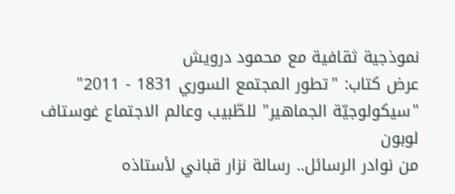نموذجية ثقافية مع محمود درويش
عرض كتاب: "تطور المجتمع السوري 1831 - 2011"
"سيكولوجيّة الجماهير" للطّبيب وعالم الاجتماع غوستاف لوبون
من نوادر الرسائل.. رسالة نزار قباني لأستاذه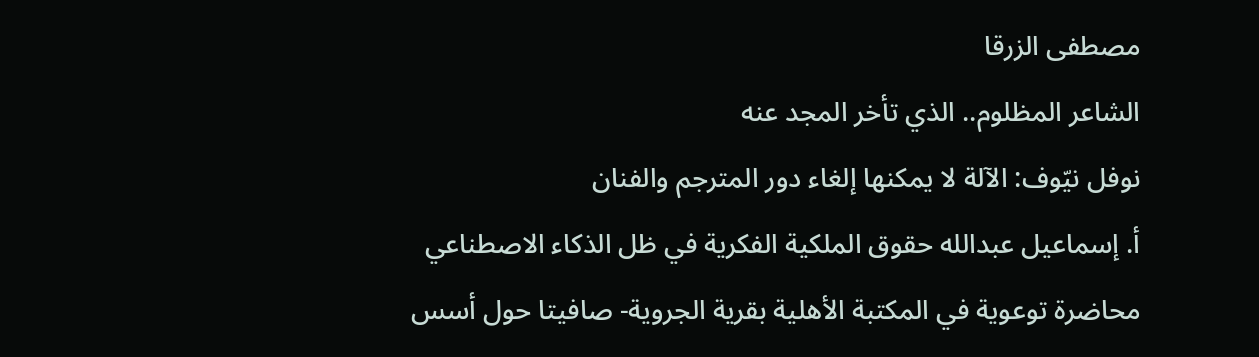مصطفى الزرقا
الشاعر المظلوم.. الذي تأخر المجد عنه
نوفل نيّوف: الآلة لا يمكنها إلغاء دور المترجم والفنان
أ. إسماعيل عبدالله حقوق الملكية الفكرية في ظل الذكاء الاصطناعي
محاضرة توعوية في المكتبة الأهلية بقرية الجروية- صافيتا حول أسس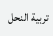تربية النحل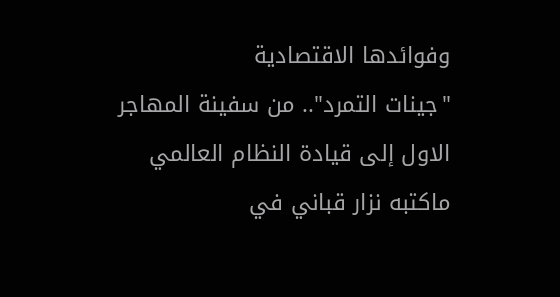وفوائدها الاقتصادية
"جينات التمرد".. من سفينة المهاجر الاول إلى قيادة النظام العالمي
ماكتبه نزار قباني في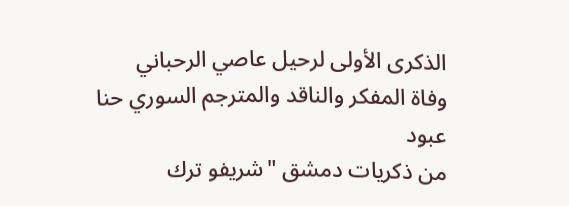الذكرى الأولى لرحيل عاصي الرحباني
وفاة المفكر والناقد والمترجم السوري حنا عبود
من ذكريات دمشق "شريفو ترك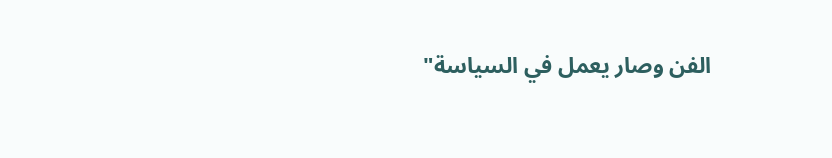الفن وصار يعمل في السياسة"